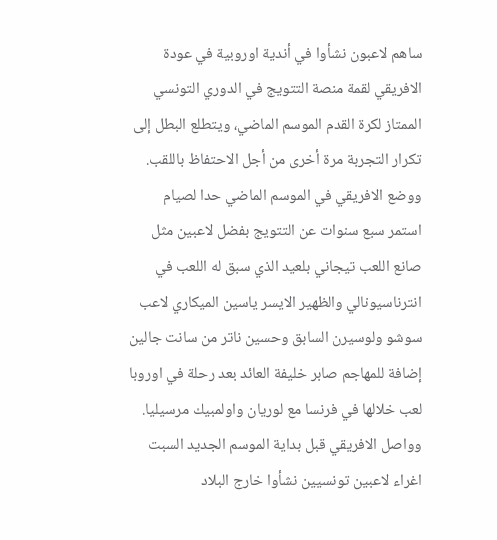ساهم لاعبون نشأوا في أندية اوروبية في عودة الافريقي لقمة منصة التتويج في الدوري التونسي الممتاز لكرة القدم الموسم الماضي، ويتطلع البطل إلى تكرار التجربة مرة أخرى من أجل الاحتفاظ باللقب.
ووضع الافريقي في الموسم الماضي حدا لصيام استمر سبع سنوات عن التتويج بفضل لاعبين مثل صانع اللعب تيجاني بلعيد الذي سبق له اللعب في انترناسيونالي والظهير الايسر ياسين الميكاري لاعب سوشو ولوسيرن السابق وحسين ناتر من سانت جالين إضافة للمهاجم صابر خليفة العائد بعد رحلة في اوروبا لعب خلالها في فرنسا مع لوريان واولمبيك مرسيليا.
وواصل الافريقي قبل بداية الموسم الجديد السبت اغراء لاعبين تونسيين نشأوا خارج البلاد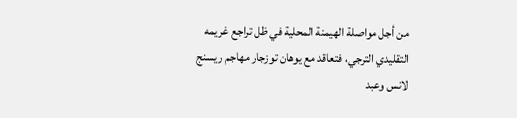من أجل مواصلة الهيمنة المحلية في ظل تراجع غريمه التقليدي الترجي، فتعاقد مع يوهان توزجار مهاجم ريسنج لانس وعبد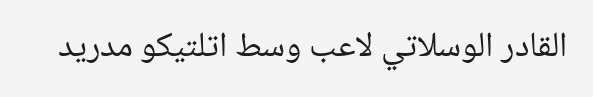القادر الوسلاتي لاعب وسط اتلتيكو مدريد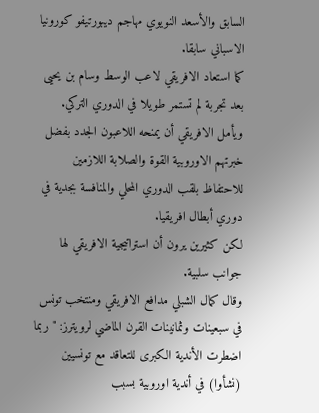السابق والأسعد النويوي مهاجم ديبورتيفو كورونيا الاسباني سابقا.
كما استعاد الافريقي لاعب الوسط وسام بن يحيى بعد تجربة لم تستمر طويلا في الدوري التركي.
ويأمل الافريقي أن يمنحه اللاعبون الجدد بفضل خبرتهم الاوروبية القوة والصلابة اللازمين للاحتفاظ بلقب الدوري المحلي والمنافسة بجدية في دوري أبطال افريقيا.
لكن كثيرين يرون أن استراتيجية الافريقي لها جوانب سلبية.
وقال كمال الشبلي مدافع الافريقي ومنتخب تونس في سبعينات وثمانينات القرن الماضي لرويترز: "ربما اضطرت الأندية الكبرى للتعاقد مع تونسيين (نشأوا) في أندية اوروبية بسبب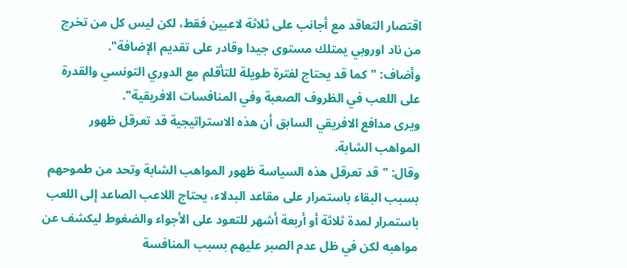اقتصار التعاقد مع أجانب على ثلاثة لاعبين فقط، لكن ليس كل من تخرج من ناد اوروبي يمتلك مستوى جيدا وقادر على تقديم الإضافة".
وأضاف: "كما قد يحتاج لفترة طويلة للتأقلم مع الدوري التونسي والقدرة على اللعب في الظروف الصعبة وفي المنافسات الافريقية".
ويرى مدافع الافريقي السابق أن هذه الاستراتيجية قد تعرقل ظهور المواهب الشابة.
وقال: "قد تعرقل هذه السياسة ظهور المواهب الشابة وتحد من طموحهم بسبب البقاء باستمرار على مقاعد البدلاء، يحتاج اللاعب الصاعد إلى اللعب باستمرار لمدة ثلاثة أو أربعة أشهر للتعود على الأجواء والضغوط ليكشف عن مواهبه لكن في ظل عدم الصبر عليهم بسبب المنافسة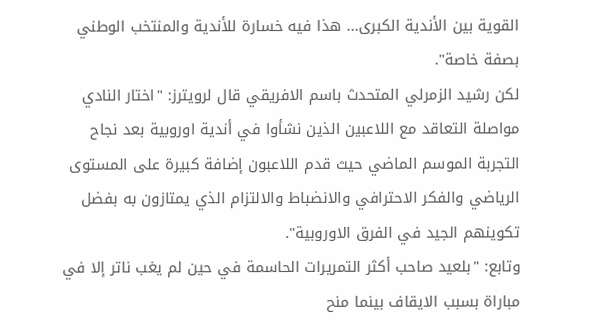القوية بين الأندية الكبرى... هذا فيه خسارة للأندية والمنتخب الوطني بصفة خاصة".
لكن رشيد الزمرلي المتحدث باسم الافريقي قال لرويترز: "اختار النادي مواصلة التعاقد مع اللاعبين الذين نشأوا في أندية اوروبية بعد نجاح التجربة الموسم الماضي حيث قدم اللاعبون إضافة كبيرة على المستوى الرياضي والفكر الاحترافي والانضباط والالتزام الذي يمتازون به بفضل تكوينهم الجيد في الفرق الاوروبية".
وتابع: "بلعيد صاحب أكثر التمريرات الحاسمة في حين لم يغب ناتر إلا في مباراة بسبب الايقاف بينما منح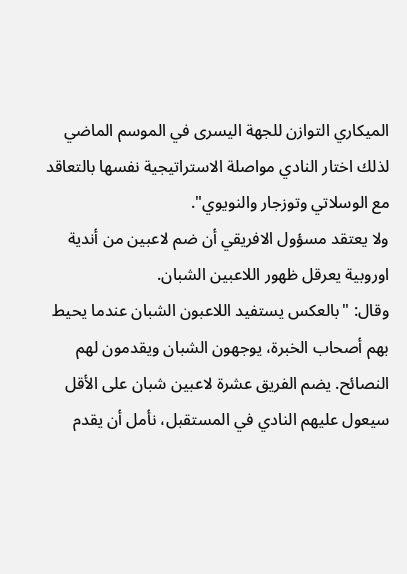الميكاري التوازن للجهة اليسرى في الموسم الماضي لذلك اختار النادي مواصلة الاستراتيجية نفسها بالتعاقد مع الوسلاتي وتوزجار والنويوي".
ولا يعتقد مسؤول الافريقي أن ضم لاعبين من أندية اوروبية يعرقل ظهور اللاعبين الشبان.
وقال: "بالعكس يستفيد اللاعبون الشبان عندما يحيط بهم أصحاب الخبرة، يوجهون الشبان ويقدمون لهم النصائح. يضم الفريق عشرة لاعبين شبان على الأقل سيعول عليهم النادي في المستقبل، نأمل أن يقدم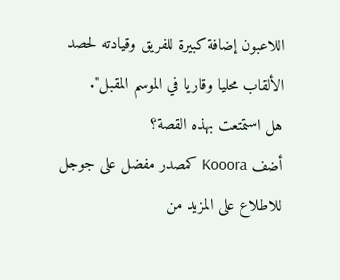اللاعبون إضافة كبيرة للفريق وقيادته لحصد الألقاب محليا وقاريا في الموسم المقبل".
هل استمتعت بهذه القصة؟
أضف Kooora كمصدر مفضل على جوجل للاطلاع على المزيد من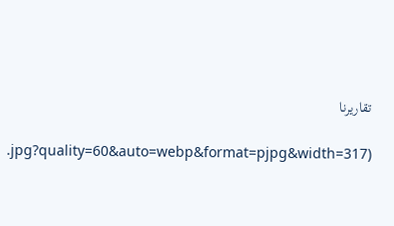تقاريرنا

.jpg?quality=60&auto=webp&format=pjpg&width=317)